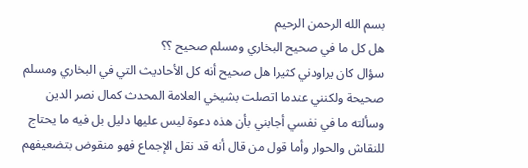بسم الله الرحمن الرحيم
هل كل ما في صحيح البخاري ومسلم صحيح ؟؟
سؤال كان يراودني كثيرا هل صحيح أنه كل الأحاديث التي في البخاري ومسلم صحيحة ولكنني عندما اتصلت بشيخي العلامة المحدث كمال نصر الدين وسألته ما في نفسي أجابني بأن هذه دعوة ليس عليها دليل بل فيه ما يحتاج للنقاش والحوار وأما قول من قال أنه قد نقل الإجماع فهو منقوض بتضعيفهم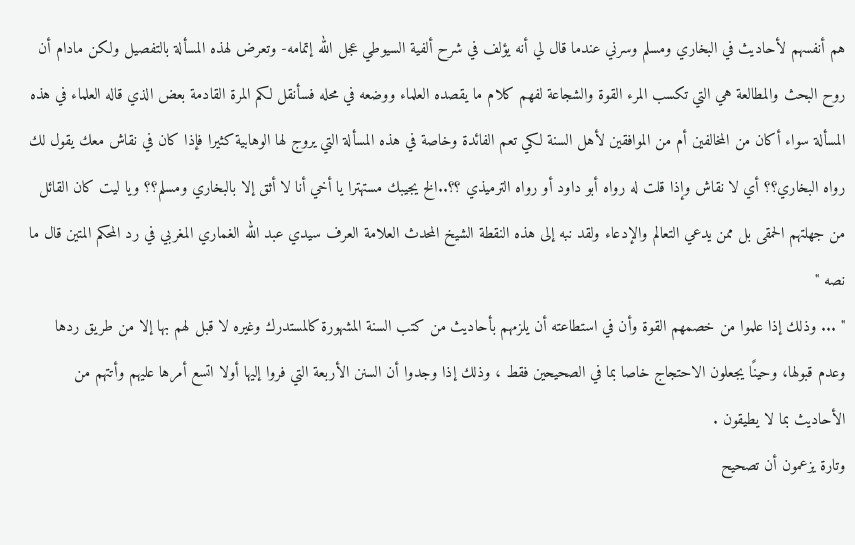هم أنفسهم لأحاديث في البخاري ومسلم وسرني عندما قال لي أنه يؤلف في شرح ألفية السيوطي عجل الله إتمامه- وتعرض لهذه المسألة بالتفصيل ولكن مادام أن روح البحث والمطالعة هي التي تكسب المرء القوة والشجاعة لفهم كلام ما يقصده العلماء ووضعه في محله فسأنقل لكم المرة القادمة بعض الذي قاله العلماء في هذه المسألة سواء أكان من المخالفين أم من الموافقين لأهل السنة لكي تعم الفائدة وخاصة في هذه المسألة التي يروج لها الوهابية كثيرا فإذا كان في نقاش معك يقول لك رواه البخاري؟؟ أي لا نقاش وإذا قلت له رواه أبو داود أو رواه الترميذي ؟؟..الخ يجيبك مستهترا يا أخي أنا لا أثق إلا بالبخاري ومسلم؟؟ ويا ليت كان القائل من جهلتهم الحمقى بل ممن يدعي التعالم والإدعاء ولقد نبه إلى هذه النقطة الشيخ المحدث العلامة العرف سيدي عبد الله الغماري المغربي في رد المحكم المتين قال ما نصه "
" ... وذلك إذا علموا من خصمهم القوة وأن في استطاعته أن يلزمهم بأحاديث من كتب السنة المشهورة كالمستدرك وغيره لا قبل لهم بها إلا من طريق ردها وعدم قبولها، وحينًا يجعلون الاحتجاج خاصا بما في الصحيحين فقط ، وذلك إذا وجدوا أن السنن الأربعة التي فروا إليها أولا اتسع أمرها عليهم وأتتهم من الأحاديث بما لا يطيقون .
وتارة يزعمون أن تصحيح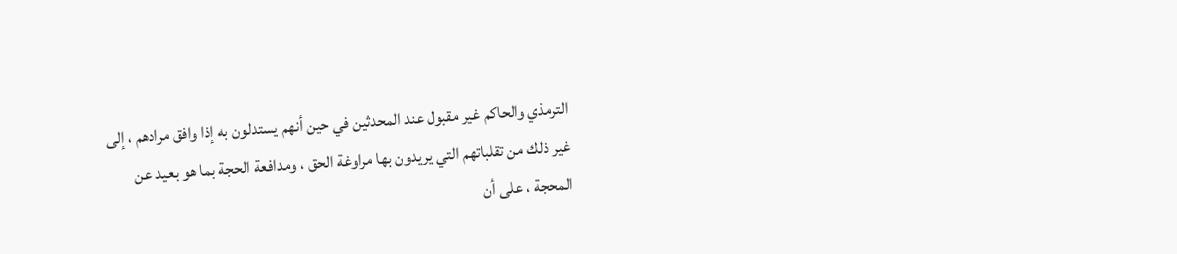الترمذي والحاكم غير مقبول عند المحدثين في حين أنهم يستدلون به إذا وافق مرادهم ، إلى غير ذلك من تقلباتهم التي يريدون بها مراوغة الحق ، ومدافعة الحجة بما هو بعيد عن المحجة ، على أن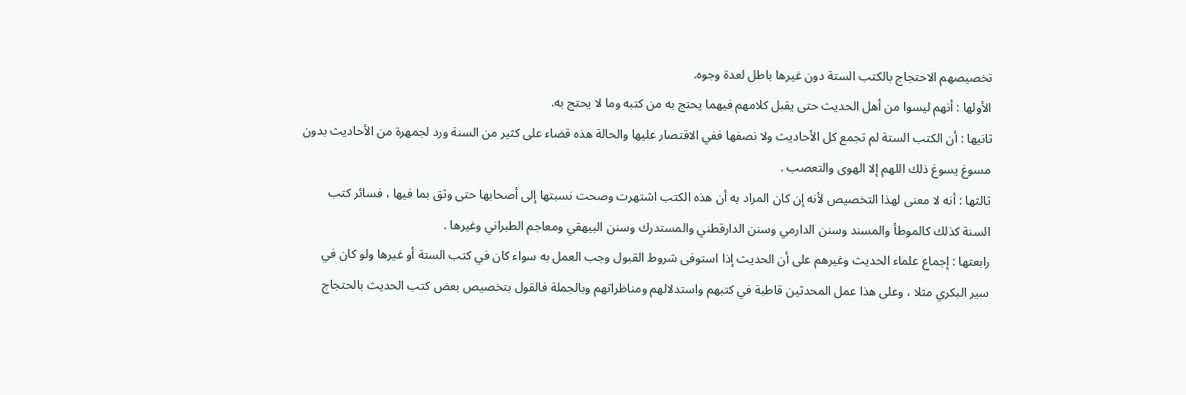تخصيصهم الاحتجاج بالكتب الستة دون غيرها باطل لعدة وجوه.
الأولها : أنهم ليسوا من أهل الحديث حتى يقبل كلامهم فيهما يحتج به من كتبه وما لا يحتج به.
ثانيها : أن الكتب الستة لم تجمع كل الأحاديث ولا نصفها ففي الاقتصار عليها والحالة هذه قضاء على كثير من السنة ورد لجمهرة من الأحاديث بدون مسوغ يسوغ ذلك اللهم إلا الهوى والتعصب .
ثالثها : أنه لا معنى لهذا التخصيص لأنه إن كان المراد به أن هذه الكتب اشتهرت وصحت نسبتها إلى أصحابها حتى وثق بما فيها ، فسائر كتب السنة كذلك كالموطأ والمسند وسنن الدارمي وسنن الدارقطني والمستدرك وسنن البيهقي ومعاجم الطبراني وغيرها .
رابعتها : إجماع علماء الحديث وغيرهم على أن الحديث إذا استوفى شروط القبول وجب العمل به سواء كان في كتب الستة أو غيرها ولو كان في سير البكري مثلا ، وعلى هذا عمل المحدثين قاطبة في كتبهم واستدلالهم ومناظراتهم وبالجملة فالقول بتخصيص بعض كتب الحديث بالحتجاج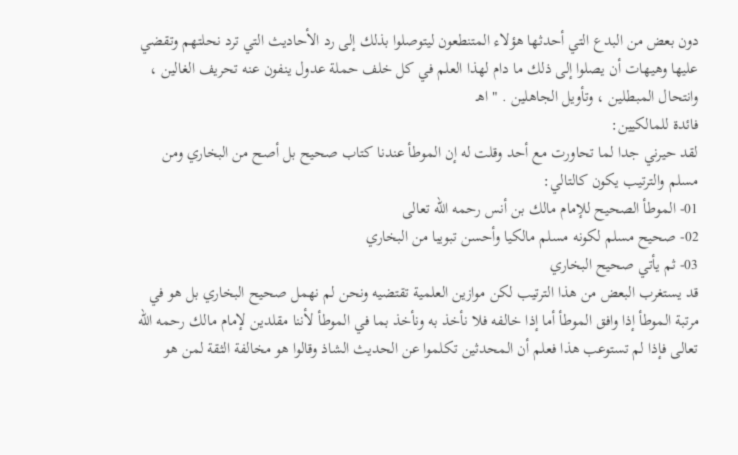دون بعض من البدع التي أحدثها هؤلاء المتنطعون ليتوصلوا بذلك إلى رد الأحاديث التي ترد نحلتهم وتقضي عليها وهيهات أن يصلوا إلى ذلك ما دام لهذا العلم في كل خلف حملة عدول ينفون عنه تحريف الغالين ، وانتحال المبطلين ، وتأويل الجاهلين . " اهـ
فائدة للمالكيين:
لقد حيرني جدا لما تحاورت مع أحد وقلت له إن الموطأ عندنا كتاب صحيح بل أصح من البخاري ومن مسلم والترتيب يكون كالتالي:
01- الموطأ الصحيح للإمام مالك بن أنس رحمه الله تعالى
02- صحيح مسلم لكونه مسلم مالكيا وأحسن تبويبا من البخاري
03- ثم يأتي صحيح البخاري
قد يستغرب البعض من هذا الترتيب لكن موازين العلمية تقتضيه ونحن لم نهمل صحيح البخاري بل هو في مرتبة الموطأ إذا وافق الموطأ أما إذا خالفه فلا نأخذ به ونأخذ بما في الموطأ لأننا مقلدين لإمام مالك رحمه الله تعالى فإذا لم تستوعب هذا فعلم أن المحدثين تكلموا عن الحديث الشاذ وقالوا هو مخالفة الثقة لمن هو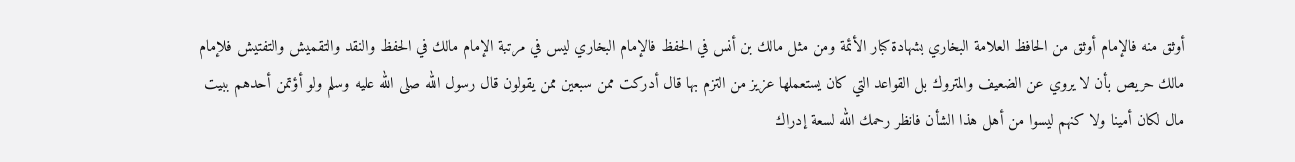أوثق منه فالإمام أوثق من الحافظ العلامة البخاري بشهادة كبار الأئمة ومن مثل مالك بن أنس في الحفظ فالإمام البخاري ليس في مرتبة الإمام مالك في الحفظ والنقد والتقميش والتفتيش فلإمام مالك حريص بأن لا يروي عن الضعيف والمتروك بل القواعد التي كان يستعملها عزيز من التزم بها قال أدركت ممن سبعين ممن يقولون قال رسول الله صلى الله عليه وسلم ولو أؤتمن أحدهم ببيت مال لكان أمينا ولا كنهم ليسوا من أهل هذا الشأن فانظر رحمك الله لسعة إدراك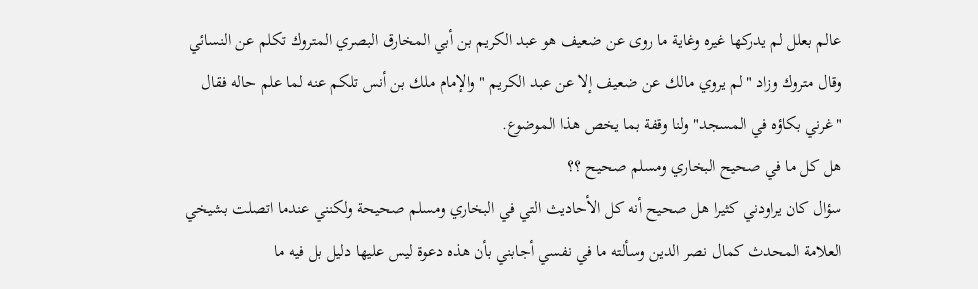عالم بعلل لم يدركها غيره وغاية ما روى عن ضعيف هو عبد الكريم بن أبي المخارق البصري المتروك تكلم عن النسائي وقال متروك وزاد "لم يروي مالك عن ضعيف إلا عن عبد الكريم " والإمام ملك بن أنس تلكم عنه لما علم حاله فقال "غرني بكاؤه في المسجد" ولنا وقفة بما يخص هذا الموضوع.
هل كل ما في صحيح البخاري ومسلم صحيح ؟؟
سؤال كان يراودني كثيرا هل صحيح أنه كل الأحاديث التي في البخاري ومسلم صحيحة ولكنني عندما اتصلت بشيخي العلامة المحدث كمال نصر الدين وسألته ما في نفسي أجابني بأن هذه دعوة ليس عليها دليل بل فيه ما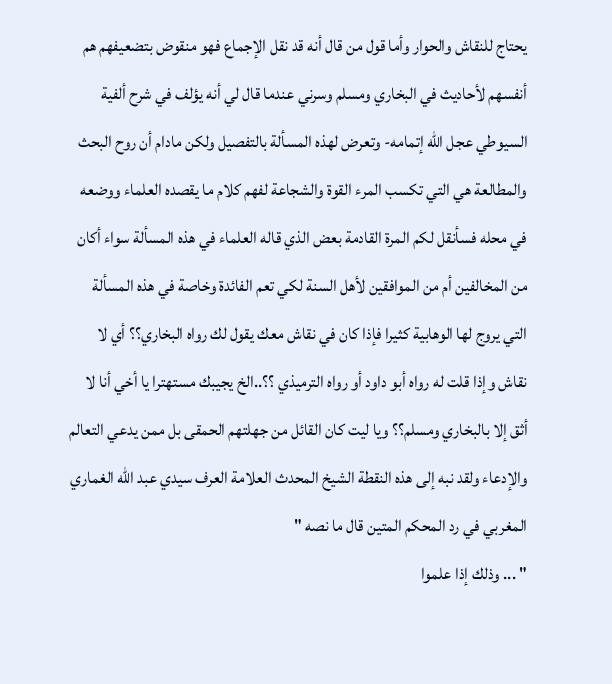يحتاج للنقاش والحوار وأما قول من قال أنه قد نقل الإجماع فهو منقوض بتضعيفهم هم أنفسهم لأحاديث في البخاري ومسلم وسرني عندما قال لي أنه يؤلف في شرح ألفية السيوطي عجل الله إتمامه- وتعرض لهذه المسألة بالتفصيل ولكن مادام أن روح البحث والمطالعة هي التي تكسب المرء القوة والشجاعة لفهم كلام ما يقصده العلماء ووضعه في محله فسأنقل لكم المرة القادمة بعض الذي قاله العلماء في هذه المسألة سواء أكان من المخالفين أم من الموافقين لأهل السنة لكي تعم الفائدة وخاصة في هذه المسألة التي يروج لها الوهابية كثيرا فإذا كان في نقاش معك يقول لك رواه البخاري؟؟ أي لا نقاش وإذا قلت له رواه أبو داود أو رواه الترميذي ؟؟..الخ يجيبك مستهترا يا أخي أنا لا أثق إلا بالبخاري ومسلم؟؟ ويا ليت كان القائل من جهلتهم الحمقى بل ممن يدعي التعالم والإدعاء ولقد نبه إلى هذه النقطة الشيخ المحدث العلامة العرف سيدي عبد الله الغماري المغربي في رد المحكم المتين قال ما نصه "
" ... وذلك إذا علموا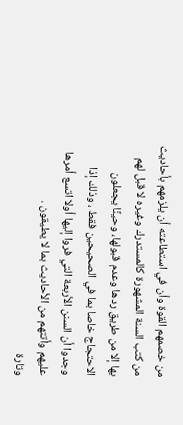من خصمهم القوة وأن في استطاعته أن يلزمهم بأحاديث من كتب السنة المشهورة كالمستدرك وغيره لا قبل لهم بها إلا من طريق ردها وعدم قبولها، وحينًا يجعلون الاحتجاج خاصا بما في الصحيحين فقط ، وذلك إذا وجدوا أن السنن الأربعة التي فروا إليها أولا اتسع أمرها عليهم وأتتهم من الأحاديث بما لا يطيقون .
وتارة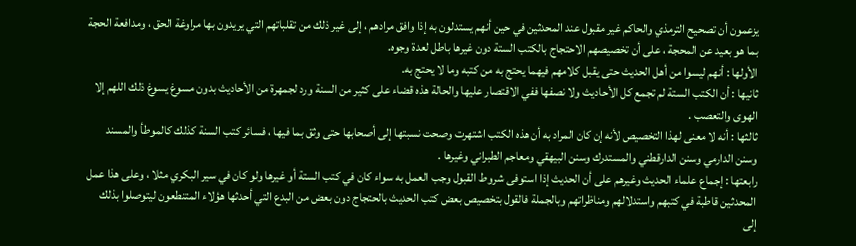يزعمون أن تصحيح الترمذي والحاكم غير مقبول عند المحدثين في حين أنهم يستدلون به إذا وافق مرادهم ، إلى غير ذلك من تقلباتهم التي يريدون بها مراوغة الحق ، ومدافعة الحجة بما هو بعيد عن المحجة ، على أن تخصيصهم الاحتجاج بالكتب الستة دون غيرها باطل لعدة وجوه.
الأولها : أنهم ليسوا من أهل الحديث حتى يقبل كلامهم فيهما يحتج به من كتبه وما لا يحتج به.
ثانيها : أن الكتب الستة لم تجمع كل الأحاديث ولا نصفها ففي الاقتصار عليها والحالة هذه قضاء على كثير من السنة ورد لجمهرة من الأحاديث بدون مسوغ يسوغ ذلك اللهم إلا الهوى والتعصب .
ثالثها : أنه لا معنى لهذا التخصيص لأنه إن كان المراد به أن هذه الكتب اشتهرت وصحت نسبتها إلى أصحابها حتى وثق بما فيها ، فسائر كتب السنة كذلك كالموطأ والمسند وسنن الدارمي وسنن الدارقطني والمستدرك وسنن البيهقي ومعاجم الطبراني وغيرها .
رابعتها : إجماع علماء الحديث وغيرهم على أن الحديث إذا استوفى شروط القبول وجب العمل به سواء كان في كتب الستة أو غيرها ولو كان في سير البكري مثلا ، وعلى هذا عمل المحدثين قاطبة في كتبهم واستدلالهم ومناظراتهم وبالجملة فالقول بتخصيص بعض كتب الحديث بالحتجاج دون بعض من البدع التي أحدثها هؤلاء المتنطعون ليتوصلوا بذلك إلى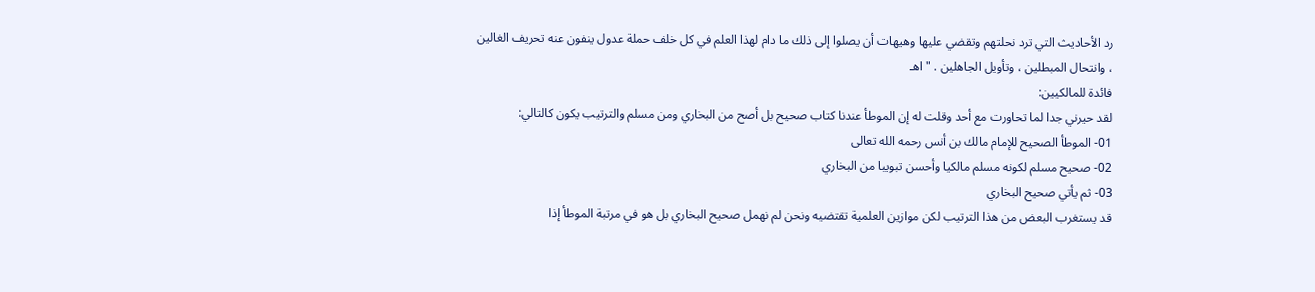رد الأحاديث التي ترد نحلتهم وتقضي عليها وهيهات أن يصلوا إلى ذلك ما دام لهذا العلم في كل خلف حملة عدول ينفون عنه تحريف الغالين ، وانتحال المبطلين ، وتأويل الجاهلين . " اهـ
فائدة للمالكيين:
لقد حيرني جدا لما تحاورت مع أحد وقلت له إن الموطأ عندنا كتاب صحيح بل أصح من البخاري ومن مسلم والترتيب يكون كالتالي:
01- الموطأ الصحيح للإمام مالك بن أنس رحمه الله تعالى
02- صحيح مسلم لكونه مسلم مالكيا وأحسن تبويبا من البخاري
03- ثم يأتي صحيح البخاري
قد يستغرب البعض من هذا الترتيب لكن موازين العلمية تقتضيه ونحن لم نهمل صحيح البخاري بل هو في مرتبة الموطأ إذا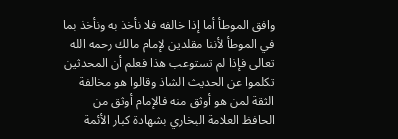وافق الموطأ أما إذا خالفه فلا نأخذ به ونأخذ بما في الموطأ لأننا مقلدين لإمام مالك رحمه الله تعالى فإذا لم تستوعب هذا فعلم أن المحدثين تكلموا عن الحديث الشاذ وقالوا هو مخالفة الثقة لمن هو أوثق منه فالإمام أوثق من الحافظ العلامة البخاري بشهادة كبار الأئمة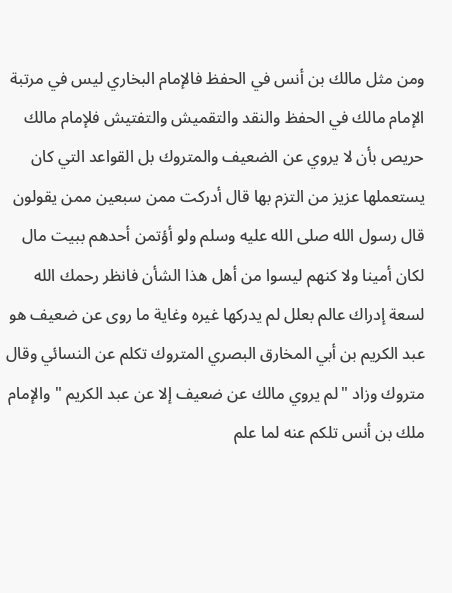ومن مثل مالك بن أنس في الحفظ فالإمام البخاري ليس في مرتبة الإمام مالك في الحفظ والنقد والتقميش والتفتيش فلإمام مالك حريص بأن لا يروي عن الضعيف والمتروك بل القواعد التي كان يستعملها عزيز من التزم بها قال أدركت ممن سبعين ممن يقولون قال رسول الله صلى الله عليه وسلم ولو أؤتمن أحدهم ببيت مال لكان أمينا ولا كنهم ليسوا من أهل هذا الشأن فانظر رحمك الله لسعة إدراك عالم بعلل لم يدركها غيره وغاية ما روى عن ضعيف هو عبد الكريم بن أبي المخارق البصري المتروك تكلم عن النسائي وقال متروك وزاد "لم يروي مالك عن ضعيف إلا عن عبد الكريم " والإمام ملك بن أنس تلكم عنه لما علم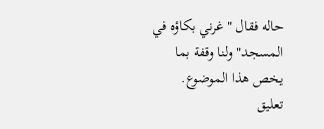حاله فقال "غرني بكاؤه في المسجد" ولنا وقفة بما يخص هذا الموضوع.
تعليق